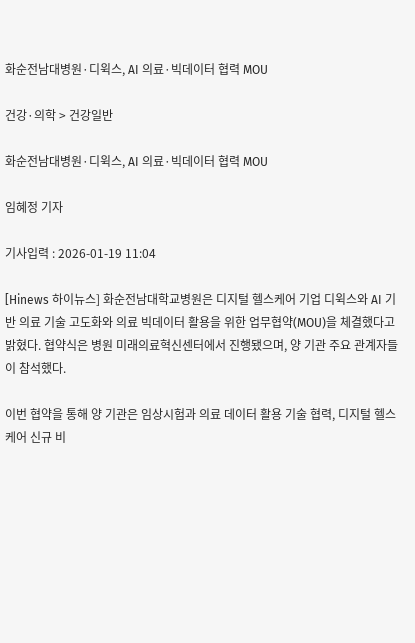화순전남대병원·디윅스, AI 의료·빅데이터 협력 MOU

건강·의학 > 건강일반

화순전남대병원·디윅스, AI 의료·빅데이터 협력 MOU

임혜정 기자

기사입력 : 2026-01-19 11:04

[Hinews 하이뉴스] 화순전남대학교병원은 디지털 헬스케어 기업 디윅스와 AI 기반 의료 기술 고도화와 의료 빅데이터 활용을 위한 업무협약(MOU)을 체결했다고 밝혔다. 협약식은 병원 미래의료혁신센터에서 진행됐으며, 양 기관 주요 관계자들이 참석했다.

이번 협약을 통해 양 기관은 임상시험과 의료 데이터 활용 기술 협력, 디지털 헬스케어 신규 비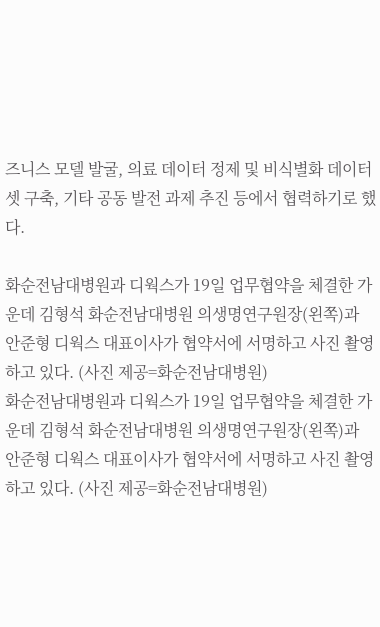즈니스 모델 발굴, 의료 데이터 정제 및 비식별화 데이터셋 구축, 기타 공동 발전 과제 추진 등에서 협력하기로 했다.

화순전남대병원과 디웍스가 19일 업무협약을 체결한 가운데 김형석 화순전남대병원 의생명연구원장(왼쪽)과 안준형 디웍스 대표이사가 협약서에 서명하고 사진 촬영하고 있다. (사진 제공=화순전남대병원)
화순전남대병원과 디웍스가 19일 업무협약을 체결한 가운데 김형석 화순전남대병원 의생명연구원장(왼쪽)과 안준형 디웍스 대표이사가 협약서에 서명하고 사진 촬영하고 있다. (사진 제공=화순전남대병원)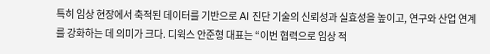특히 임상 현장에서 축적된 데이터를 기반으로 AI 진단 기술의 신뢰성과 실효성을 높이고, 연구와 산업 연계를 강화하는 데 의미가 크다. 디윅스 안준형 대표는 “이번 협력으로 임상 적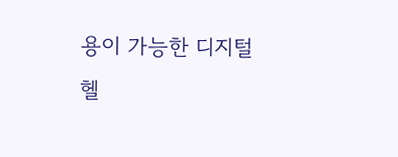용이 가능한 디지털 헬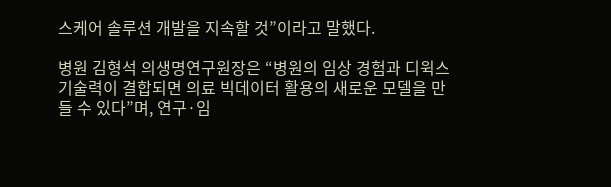스케어 솔루션 개발을 지속할 것”이라고 말했다.

병원 김형석 의생명연구원장은 “병원의 임상 경험과 디윅스 기술력이 결합되면 의료 빅데이터 활용의 새로운 모델을 만들 수 있다”며, 연구·임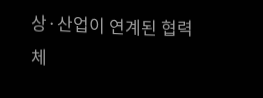상·산업이 연계된 협력 체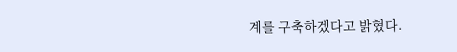계를 구축하겠다고 밝혔다.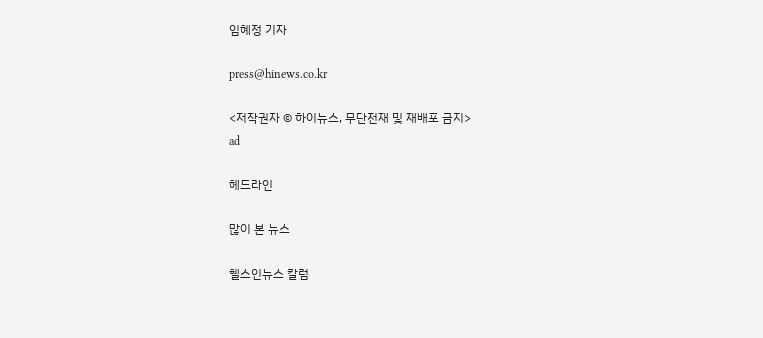임혜정 기자

press@hinews.co.kr

<저작권자 © 하이뉴스, 무단전재 및 재배포 금지>
ad

헤드라인

많이 본 뉴스

헬스인뉴스 칼럼